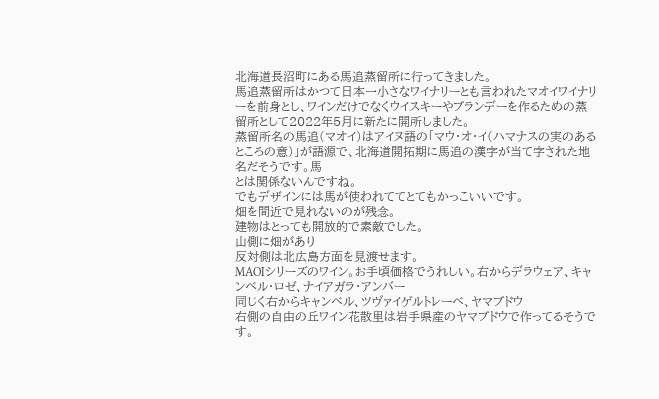北海道長沼町にある馬追蒸留所に行ってきました。
馬追蒸留所はかつて日本一小さなワイナリーとも言われたマオイワイナリーを前身とし、ワインだけでなくウイスキーやブランデーを作るための蒸留所として2022年5月に新たに開所しました。
蒸留所名の馬追(マオイ)はアイヌ語の「マウ・オ・イ(ハマナスの実のあるところの意)」が語源で、北海道開拓期に馬追の漢字が当て字された地名だそうです。馬
とは関係ないんですね。
でもデザインには馬が使われててとてもかっこいいです。
畑を間近で見れないのが残念。
建物はとっても開放的で素敵でした。
山側に畑があり
反対側は北広島方面を見渡せます。
MAOIシリーズのワイン。お手頃価格でうれしい。右からデラウェア、キャンベル・ロゼ、ナイアガラ・アンバー
同じく右からキャンベル、ツヴァイゲルトレーベ、ヤマブドウ
右側の自由の丘ワイン花散里は岩手県産のヤマブドウで作ってるそうです。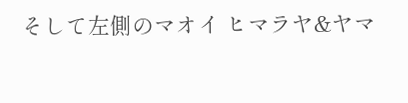そして左側のマオイ ヒマラヤ&ヤマ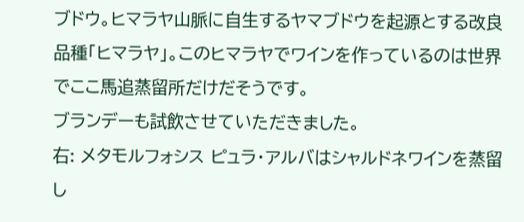ブドウ。ヒマラヤ山脈に自生するヤマブドウを起源とする改良品種「ヒマラヤ」。このヒマラヤでワインを作っているのは世界でここ馬追蒸留所だけだそうです。
ブランデーも試飲させていただきました。
右: メタモルフォシス ピュラ・アルバはシャルドネワインを蒸留し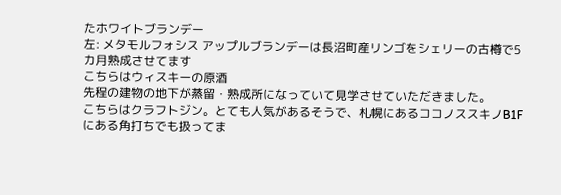たホワイトブランデー
左: メタモルフォシス アップルブランデーは長沼町産リンゴをシェリーの古樽で5カ月熟成させてます
こちらはウィスキーの原酒
先程の建物の地下が蒸留・熟成所になっていて見学させていただきました。
こちらはクラフトジン。とても人気があるそうで、札幌にあるココノススキノB1Fにある角打ちでも扱ってま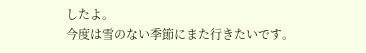したよ。
今度は雪のない季節にまた行きたいです。